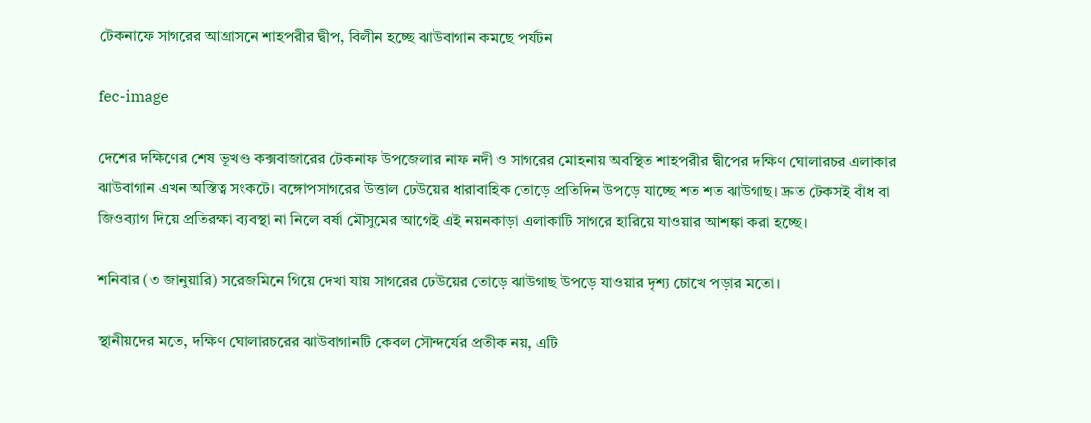টেকনাফে সাগরের আগ্রাসনে শাহপরীর দ্বীপ, বিলীন হচ্ছে ঝাউবাগান কমছে পর্যটন

fec-image

দেশের দক্ষিণের শেষ ভূখণ্ড কক্সবাজারের টেকনাফ উপজেলার নাফ নদী ও সাগরের মোহনায় অবস্থিত শাহপরীর দ্বীপের দক্ষিণ ঘোলারচর এলাকার ঝাউবাগান এখন অস্তিত্ব সংকটে। বঙ্গোপসাগরের উত্তাল ঢেউয়ের ধারাবাহিক তোড়ে প্রতিদিন উপড়ে যাচ্ছে শত শত ঝাউগাছ। দ্রুত টেকসই বাঁধ বা জিওব্যাগ দিয়ে প্রতিরক্ষা ব্যবস্থা না নিলে বর্ষা মৌসুমের আগেই এই নয়নকাড়া এলাকাটি সাগরে হারিয়ে যাওয়ার আশঙ্কা করা হচ্ছে।

শনিবার (৩ জানুয়ারি) সরেজমিনে গিয়ে দেখা যায় সাগরের ঢেউয়ের তোড়ে ঝাউগাছ উপড়ে যাওয়ার দৃশ্য চোখে পড়ার মতো।

স্থানীয়দের মতে, দক্ষিণ ঘোলারচরের ঝাউবাগানটি কেবল সৌন্দর্যের প্রতীক নয়, এটি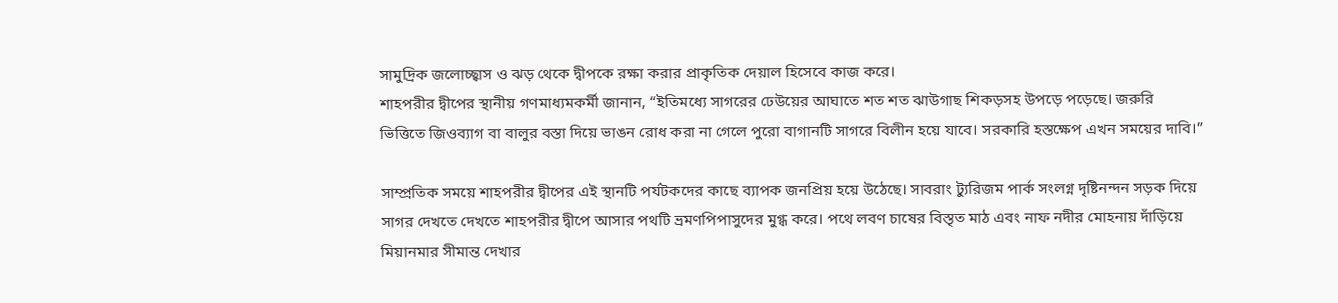সামুদ্রিক জলোচ্ছ্বাস ও ঝড় থেকে দ্বীপকে রক্ষা করার প্রাকৃতিক দেয়াল হিসেবে কাজ করে।
শাহপরীর দ্বীপের স্থানীয় গণমাধ্যমকর্মী জানান, “ইতিমধ্যে সাগরের ঢেউয়ের আঘাতে শত শত ঝাউগাছ শিকড়সহ উপড়ে পড়েছে। জরুরি ভিত্তিতে জিওব্যাগ বা বালুর বস্তা দিয়ে ভাঙন রোধ করা না গেলে পুরো বাগানটি সাগরে বিলীন হয়ে যাবে। সরকারি হস্তক্ষেপ এখন সময়ের দাবি।”

সাম্প্রতিক সময়ে শাহপরীর দ্বীপের এই স্থানটি পর্যটকদের কাছে ব্যাপক জনপ্রিয় হয়ে উঠেছে। সাবরাং ট্যুরিজম পার্ক সংলগ্ন দৃষ্টিনন্দন সড়ক দিয়ে সাগর দেখতে দেখতে শাহপরীর দ্বীপে আসার পথটি ভ্রমণপিপাসুদের মুগ্ধ করে। পথে লবণ চাষের বিস্তৃত মাঠ এবং নাফ নদীর মোহনায় দাঁড়িয়ে মিয়ানমার সীমান্ত দেখার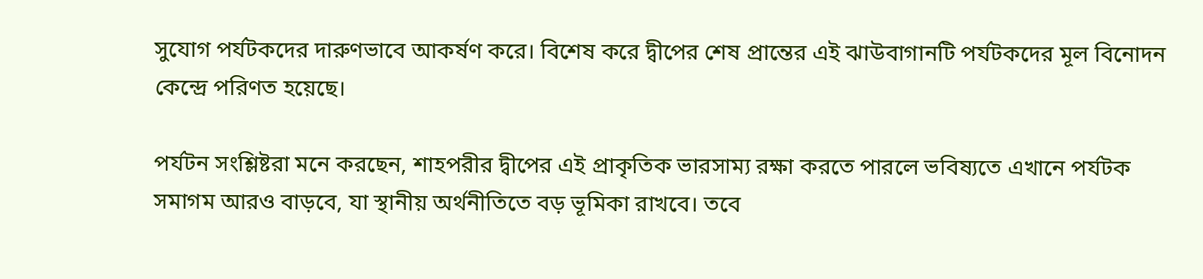সুযোগ পর্যটকদের দারুণভাবে আকর্ষণ করে। বিশেষ করে দ্বীপের শেষ প্রান্তের এই ঝাউবাগানটি পর্যটকদের মূল বিনোদন কেন্দ্রে পরিণত হয়েছে।

পর্যটন সংশ্লিষ্টরা মনে করছেন, শাহপরীর দ্বীপের এই প্রাকৃতিক ভারসাম্য রক্ষা করতে পারলে ভবিষ্যতে এখানে পর্যটক সমাগম আরও বাড়বে, যা স্থানীয় অর্থনীতিতে বড় ভূমিকা রাখবে। তবে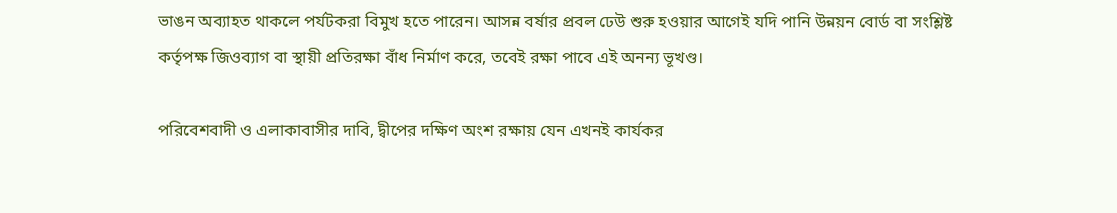ভাঙন অব্যাহত থাকলে পর্যটকরা বিমুখ হতে পারেন। আসন্ন বর্ষার প্রবল ঢেউ শুরু হওয়ার আগেই যদি পানি উন্নয়ন বোর্ড বা সংশ্লিষ্ট কর্তৃপক্ষ জিওব্যাগ বা স্থায়ী প্রতিরক্ষা বাঁধ নির্মাণ করে, তবেই রক্ষা পাবে এই অনন্য ভূখণ্ড।

পরিবেশবাদী ও এলাকাবাসীর দাবি, দ্বীপের দক্ষিণ অংশ রক্ষায় যেন এখনই কার্যকর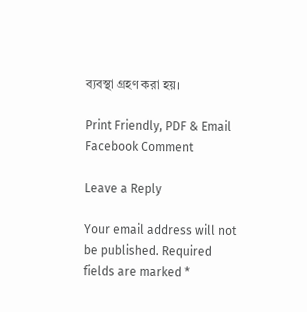ব্যবস্থা গ্রহণ করা হয়।

Print Friendly, PDF & Email
Facebook Comment

Leave a Reply

Your email address will not be published. Required fields are marked *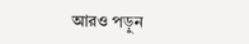আরও পড়ুন